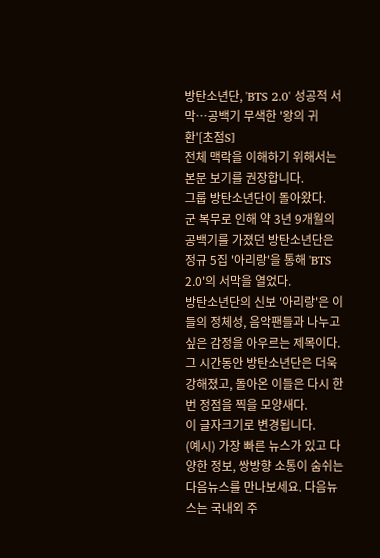방탄소년단, 'BTS 2.0' 성공적 서막…공백기 무색한 '왕의 귀환'[초점S]
전체 맥락을 이해하기 위해서는 본문 보기를 권장합니다.
그룹 방탄소년단이 돌아왔다.
군 복무로 인해 약 3년 9개월의 공백기를 가졌던 방탄소년단은 정규 5집 '아리랑'을 통해 'BTS 2.0'의 서막을 열었다.
방탄소년단의 신보 '아리랑'은 이들의 정체성, 음악팬들과 나누고 싶은 감정을 아우르는 제목이다.
그 시간동안 방탄소년단은 더욱 강해졌고, 돌아온 이들은 다시 한 번 정점을 찍을 모양새다.
이 글자크기로 변경됩니다.
(예시) 가장 빠른 뉴스가 있고 다양한 정보, 쌍방향 소통이 숨쉬는 다음뉴스를 만나보세요. 다음뉴스는 국내외 주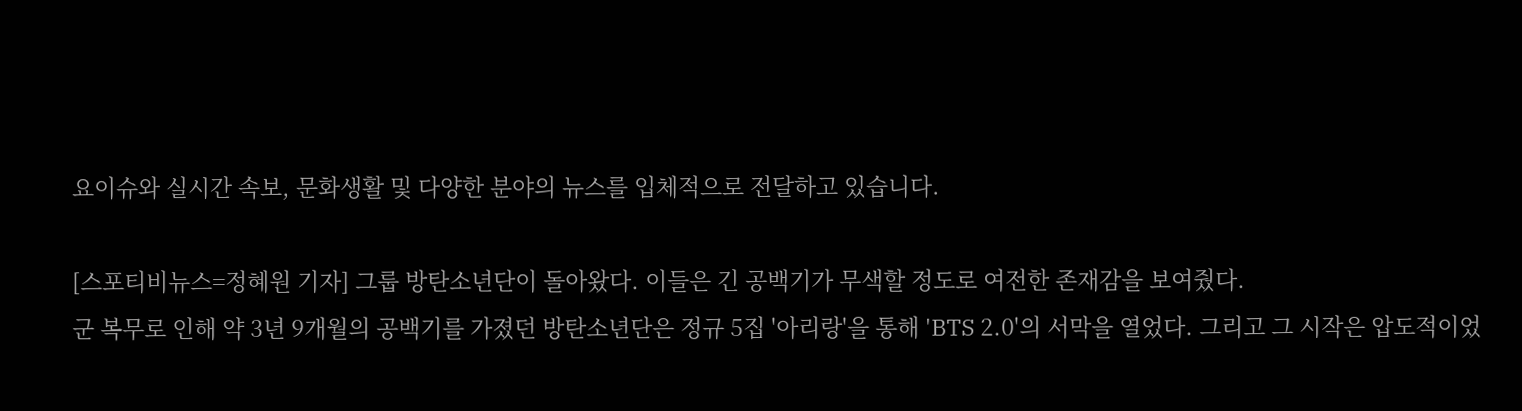요이슈와 실시간 속보, 문화생활 및 다양한 분야의 뉴스를 입체적으로 전달하고 있습니다.

[스포티비뉴스=정혜원 기자] 그룹 방탄소년단이 돌아왔다. 이들은 긴 공백기가 무색할 정도로 여전한 존재감을 보여줬다.
군 복무로 인해 약 3년 9개월의 공백기를 가졌던 방탄소년단은 정규 5집 '아리랑'을 통해 'BTS 2.0'의 서막을 열었다. 그리고 그 시작은 압도적이었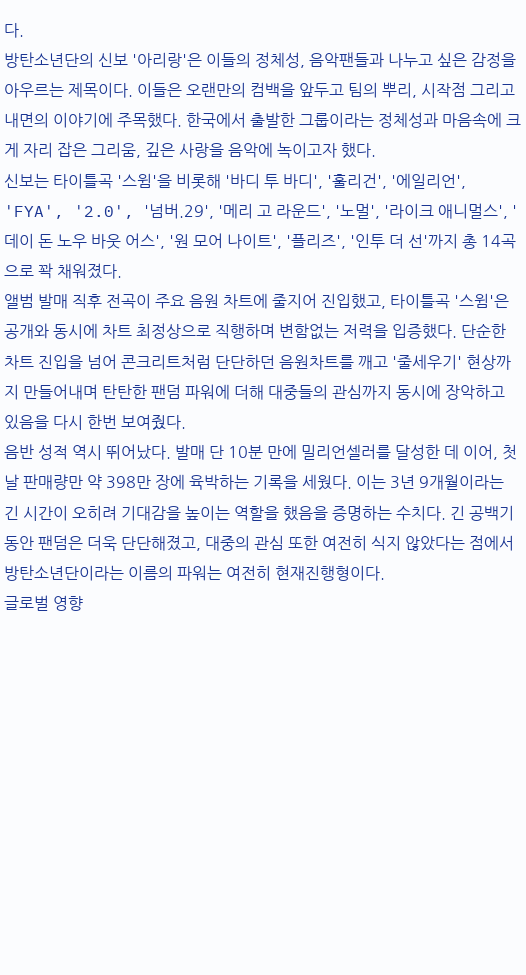다.
방탄소년단의 신보 '아리랑'은 이들의 정체성, 음악팬들과 나누고 싶은 감정을 아우르는 제목이다. 이들은 오랜만의 컴백을 앞두고 팀의 뿌리, 시작점 그리고 내면의 이야기에 주목했다. 한국에서 출발한 그룹이라는 정체성과 마음속에 크게 자리 잡은 그리움, 깊은 사랑을 음악에 녹이고자 했다.
신보는 타이틀곡 '스윔'을 비롯해 '바디 투 바디', '훌리건', '에일리언', 'FYA', '2.0', '넘버.29', '메리 고 라운드', '노멀', '라이크 애니멀스', '데이 돈 노우 바웃 어스', '원 모어 나이트', '플리즈', '인투 더 선'까지 총 14곡으로 꽉 채워졌다.
앨범 발매 직후 전곡이 주요 음원 차트에 줄지어 진입했고, 타이틀곡 '스윔'은 공개와 동시에 차트 최정상으로 직행하며 변함없는 저력을 입증했다. 단순한 차트 진입을 넘어 콘크리트처럼 단단하던 음원차트를 깨고 '줄세우기' 현상까지 만들어내며 탄탄한 팬덤 파워에 더해 대중들의 관심까지 동시에 장악하고 있음을 다시 한번 보여줬다.
음반 성적 역시 뛰어났다. 발매 단 10분 만에 밀리언셀러를 달성한 데 이어, 첫날 판매량만 약 398만 장에 육박하는 기록을 세웠다. 이는 3년 9개월이라는 긴 시간이 오히려 기대감을 높이는 역할을 했음을 증명하는 수치다. 긴 공백기동안 팬덤은 더욱 단단해졌고, 대중의 관심 또한 여전히 식지 않았다는 점에서 방탄소년단이라는 이름의 파워는 여전히 현재진행형이다.
글로벌 영향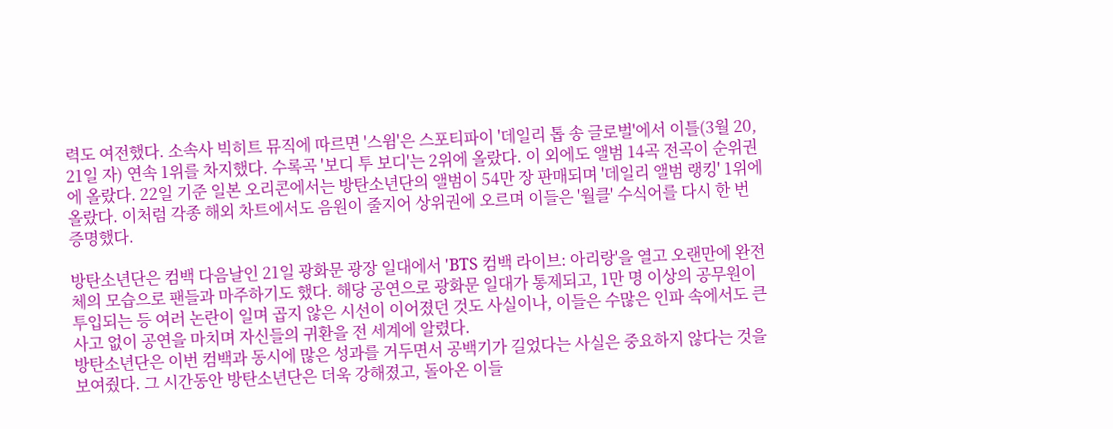력도 여전했다. 소속사 빅히트 뮤직에 따르면 '스윔'은 스포티파이 '데일리 톱 송 글로벌'에서 이틀(3월 20, 21일 자) 연속 1위를 차지했다. 수록곡 '보디 투 보디'는 2위에 올랐다. 이 외에도 앨범 14곡 전곡이 순위권에 올랐다. 22일 기준 일본 오리콘에서는 방탄소년단의 앨범이 54만 장 판매되며 '데일리 앨범 랭킹' 1위에 올랐다. 이처럼 각종 해외 차트에서도 음원이 줄지어 상위권에 오르며 이들은 '월클' 수식어를 다시 한 번 증명했다.

방탄소년단은 컴백 다음날인 21일 광화문 광장 일대에서 'BTS 컴백 라이브: 아리랑'을 열고 오랜만에 완전체의 모습으로 팬들과 마주하기도 했다. 해당 공연으로 광화문 일대가 통제되고, 1만 명 이상의 공무원이 투입되는 등 여러 논란이 일며 곱지 않은 시선이 이어졌던 것도 사실이나, 이들은 수많은 인파 속에서도 큰 사고 없이 공연을 마치며 자신들의 귀환을 전 세계에 알렸다.
방탄소년단은 이번 컴백과 동시에 많은 성과를 거두면서 공백기가 길었다는 사실은 중요하지 않다는 것을 보여줬다. 그 시간동안 방탄소년단은 더욱 강해졌고, 돌아온 이들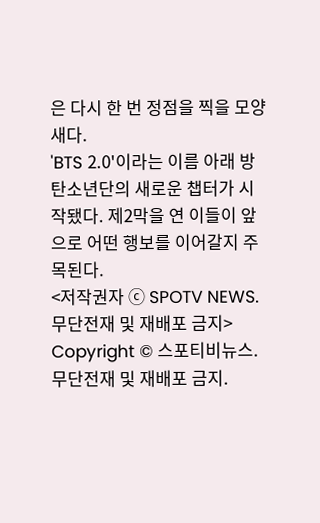은 다시 한 번 정점을 찍을 모양새다.
'BTS 2.0'이라는 이름 아래 방탄소년단의 새로운 챕터가 시작됐다. 제2막을 연 이들이 앞으로 어떤 행보를 이어갈지 주목된다.
<저작권자 ⓒ SPOTV NEWS. 무단전재 및 재배포 금지>
Copyright © 스포티비뉴스. 무단전재 및 재배포 금지.